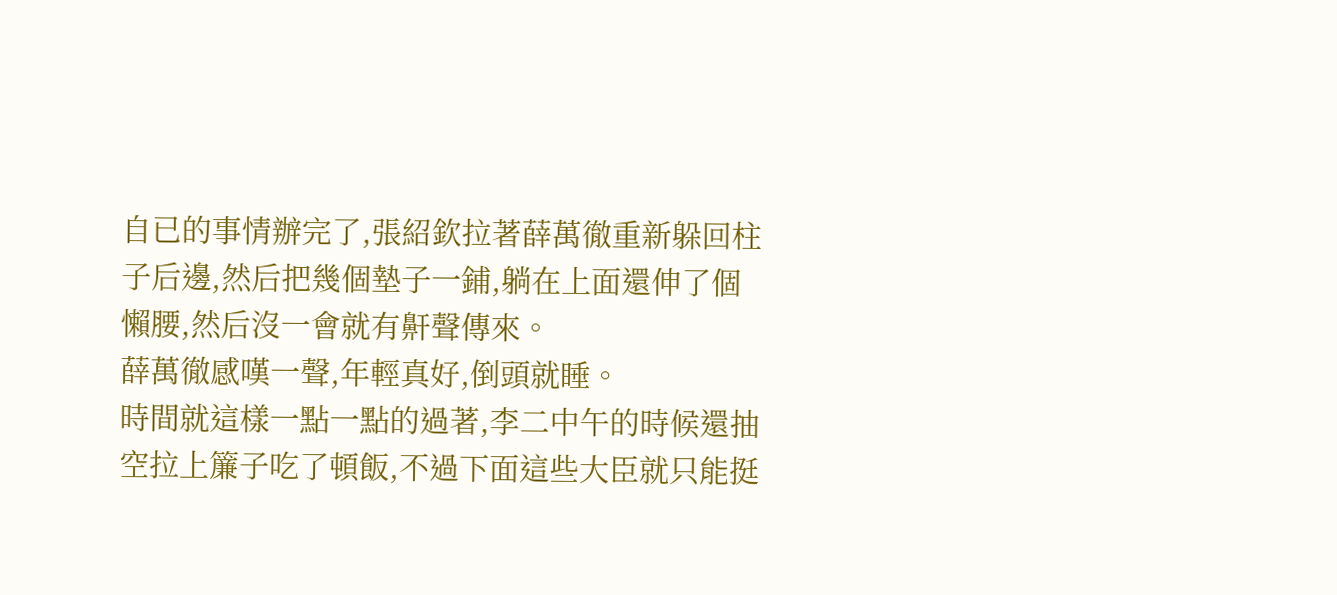自已的事情辦完了,張紹欽拉著薛萬徹重新躲回柱子后邊,然后把幾個墊子一鋪,躺在上面還伸了個懶腰,然后沒一會就有鼾聲傳來。
薛萬徹感嘆一聲,年輕真好,倒頭就睡。
時間就這樣一點一點的過著,李二中午的時候還抽空拉上簾子吃了頓飯,不過下面這些大臣就只能挺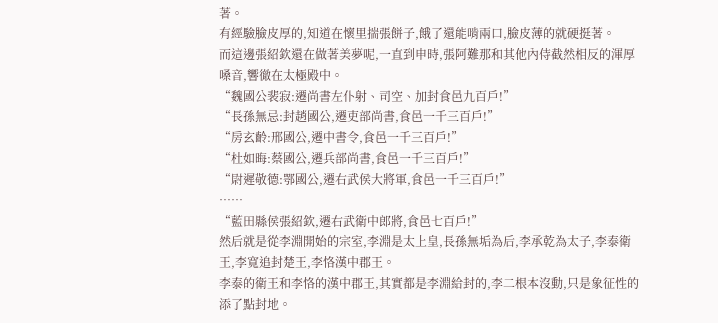著。
有經驗臉皮厚的,知道在懷里揣張餅子,餓了還能啃兩口,臉皮薄的就硬挺著。
而這邊張紹欽還在做著美夢呢,一直到申時,張阿難那和其他內侍截然相反的渾厚嗓音,響徹在太極殿中。
“魏國公裴寂:遷尚書左仆射、司空、加封食邑九百戶!”
“長孫無忌:封趙國公,遷吏部尚書,食邑一千三百戶!”
“房玄齡:邢國公,遷中書令,食邑一千三百戶!”
“杜如晦:蔡國公,遷兵部尚書,食邑一千三百戶!”
“尉遲敬德:鄂國公,遷右武侯大將軍,食邑一千三百戶!”
……
“藍田縣侯張紹欽,遷右武衛中郎將,食邑七百戶!”
然后就是從李淵開始的宗室,李淵是太上皇,長孫無垢為后,李承乾為太子,李泰衛王,李寬追封楚王,李恪漢中郡王。
李泰的衛王和李恪的漢中郡王,其實都是李淵給封的,李二根本沒動,只是象征性的添了點封地。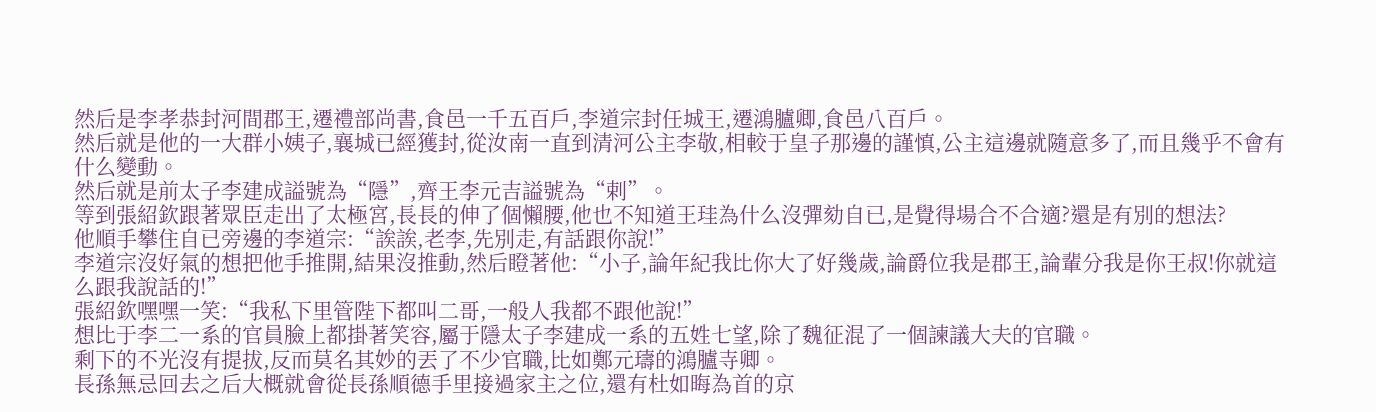然后是李孝恭封河間郡王,遷禮部尚書,食邑一千五百戶,李道宗封任城王,遷鴻臚卿,食邑八百戶。
然后就是他的一大群小姨子,襄城已經獲封,從汝南一直到清河公主李敬,相較于皇子那邊的謹慎,公主這邊就隨意多了,而且幾乎不會有什么變動。
然后就是前太子李建成謚號為“隱”,齊王李元吉謚號為“剌”。
等到張紹欽跟著眾臣走出了太極宮,長長的伸了個懶腰,他也不知道王珪為什么沒彈劾自已,是覺得場合不合適?還是有別的想法?
他順手攀住自已旁邊的李道宗:“誒誒,老李,先別走,有話跟你說!”
李道宗沒好氣的想把他手推開,結果沒推動,然后瞪著他:“小子,論年紀我比你大了好幾歲,論爵位我是郡王,論輩分我是你王叔!你就這么跟我說話的!”
張紹欽嘿嘿一笑:“我私下里管陛下都叫二哥,一般人我都不跟他說!”
想比于李二一系的官員臉上都掛著笑容,屬于隱太子李建成一系的五姓七望,除了魏征混了一個諫議大夫的官職。
剩下的不光沒有提拔,反而莫名其妙的丟了不少官職,比如鄭元璹的鴻臚寺卿。
長孫無忌回去之后大概就會從長孫順德手里接過家主之位,還有杜如晦為首的京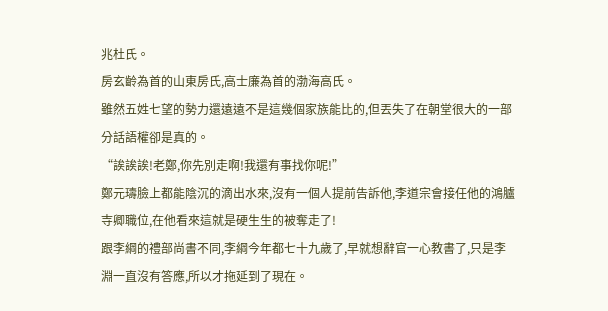兆杜氏。
房玄齡為首的山東房氏,高士廉為首的渤海高氏。
雖然五姓七望的勢力還遠遠不是這幾個家族能比的,但丟失了在朝堂很大的一部分話語權卻是真的。
“誒誒誒!老鄭,你先別走啊!我還有事找你呢!”
鄭元璹臉上都能陰沉的滴出水來,沒有一個人提前告訴他,李道宗會接任他的鴻臚寺卿職位,在他看來這就是硬生生的被奪走了!
跟李綱的禮部尚書不同,李綱今年都七十九歲了,早就想辭官一心教書了,只是李淵一直沒有答應,所以才拖延到了現在。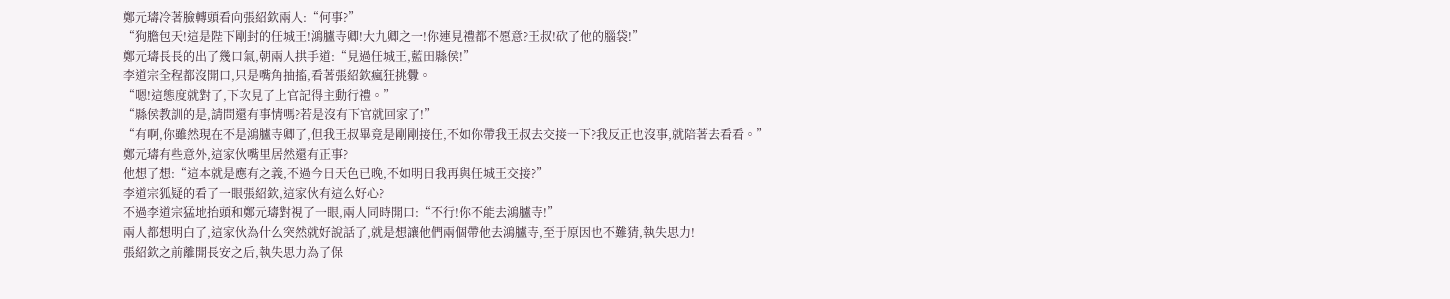鄭元璹冷著臉轉頭看向張紹欽兩人:“何事?”
“狗膽包天!這是陛下剛封的任城王!鴻臚寺卿!大九卿之一!你連見禮都不愿意?王叔!砍了他的腦袋!”
鄭元璹長長的出了幾口氣,朝兩人拱手道:“見過任城王,藍田縣侯!”
李道宗全程都沒開口,只是嘴角抽搐,看著張紹欽瘋狂挑釁。
“嗯!這態度就對了,下次見了上官記得主動行禮。”
“縣侯教訓的是,請問還有事情嗎?若是沒有下官就回家了!”
“有啊,你雖然現在不是鴻臚寺卿了,但我王叔畢竟是剛剛接任,不如你帶我王叔去交接一下?我反正也沒事,就陪著去看看。”
鄭元璹有些意外,這家伙嘴里居然還有正事?
他想了想:“這本就是應有之義,不過今日天色已晚,不如明日我再與任城王交接?”
李道宗狐疑的看了一眼張紹欽,這家伙有這么好心?
不過李道宗猛地抬頭和鄭元璹對視了一眼,兩人同時開口:“不行!你不能去鴻臚寺!”
兩人都想明白了,這家伙為什么突然就好說話了,就是想讓他們兩個帶他去鴻臚寺,至于原因也不難猜,執失思力!
張紹欽之前離開長安之后,執失思力為了保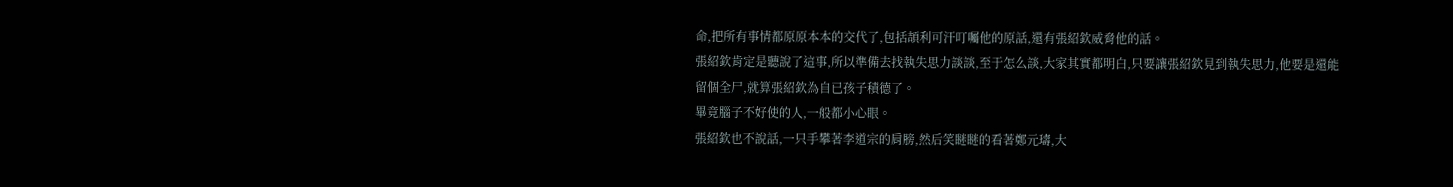命,把所有事情都原原本本的交代了,包括頡利可汗叮囑他的原話,還有張紹欽威脅他的話。
張紹欽肯定是聽說了這事,所以準備去找執失思力談談,至于怎么談,大家其實都明白,只要讓張紹欽見到執失思力,他要是還能留個全尸,就算張紹欽為自已孩子積德了。
畢竟腦子不好使的人,一般都小心眼。
張紹欽也不說話,一只手攀著李道宗的肩膀,然后笑瞇瞇的看著鄭元璹,大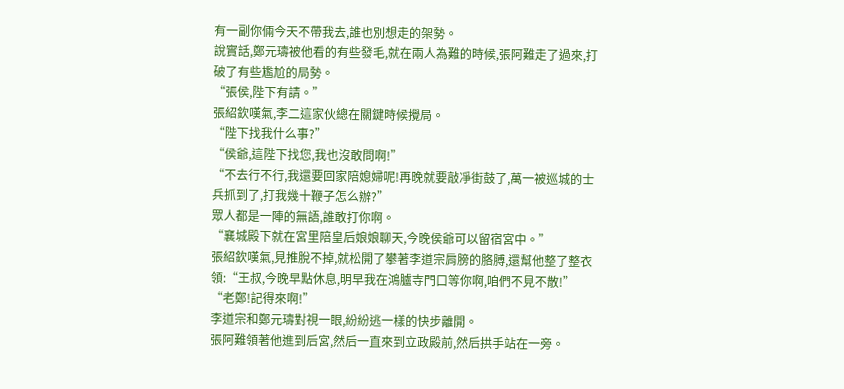有一副你倆今天不帶我去,誰也別想走的架勢。
說實話,鄭元璹被他看的有些發毛,就在兩人為難的時候,張阿難走了過來,打破了有些尷尬的局勢。
“張侯,陛下有請。”
張紹欽嘆氣,李二這家伙總在關鍵時候攪局。
“陛下找我什么事?”
“侯爺,這陛下找您,我也沒敢問啊!”
“不去行不行,我還要回家陪媳婦呢!再晚就要敲凈街鼓了,萬一被巡城的士兵抓到了,打我幾十鞭子怎么辦?”
眾人都是一陣的無語,誰敢打你啊。
“襄城殿下就在宮里陪皇后娘娘聊天,今晚侯爺可以留宿宮中。”
張紹欽嘆氣,見推脫不掉,就松開了攀著李道宗肩膀的胳膊,還幫他整了整衣領:“王叔,今晚早點休息,明早我在鴻臚寺門口等你啊,咱們不見不散!”
“老鄭!記得來啊!”
李道宗和鄭元璹對視一眼,紛紛逃一樣的快步離開。
張阿難領著他進到后宮,然后一直來到立政殿前,然后拱手站在一旁。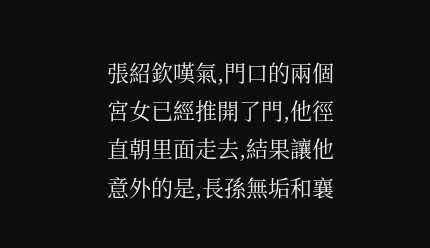張紹欽嘆氣,門口的兩個宮女已經推開了門,他徑直朝里面走去,結果讓他意外的是,長孫無垢和襄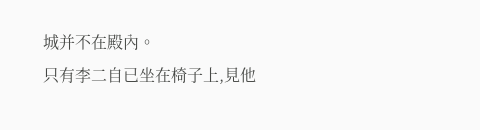城并不在殿內。
只有李二自已坐在椅子上,見他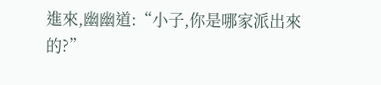進來,幽幽道:“小子,你是哪家派出來的?”